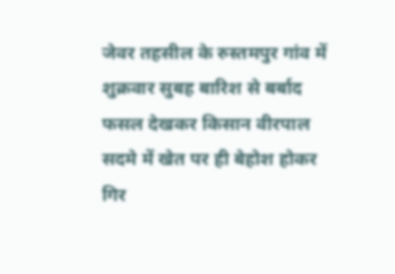जेवर तहसील के रुस्तमपुर गांव में शुक्रवार सुबह बारिश से बर्बाद फसल देखकर किसान वीरपाल सदमे में खेत पर ही बेहोश होकर गिर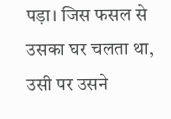पड़ा। जिस फसल से उसका घर चलता था, उसी पर उसने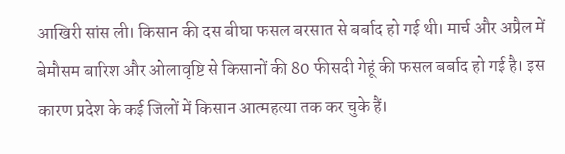आखिरी सांस ली। किसान की दस बीघा फसल बरसात से बर्बाद हो गई थी। मार्च और अप्रैल में बेमौसम बारिश और ओलावृष्टि से किसानों की 80 फीसदी गेहूं की फसल बर्बाद हो गई है। इस कारण प्रदेश के कई जिलों में किसान आत्महत्या तक कर चुके हैं।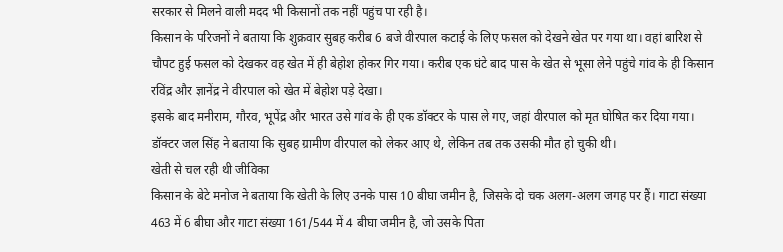सरकार से मिलने वाली मदद भी किसानों तक नहीं पहुंच पा रही है।
किसान के परिजनों ने बताया कि शुक्रवार सुबह करीब 6 बजे वीरपाल कटाई के लिए फसल को देखने खेत पर गया था। वहां बारिश से चौपट हुई फसल को देखकर वह खेत में ही बेहोश होकर गिर गया। करीब एक घंटे बाद पास के खेत से भूसा लेने पहुंचे गांव के ही किसान रविंद्र और ज्ञानेंद्र ने वीरपाल को खेत में बेहोश पड़े देखा।
इसके बाद मनीराम, गौरव, भूपेंद्र और भारत उसे गांव के ही एक डॉक्टर के पास ले गए, जहां वीरपाल को मृत घोषित कर दिया गया। डॉक्टर जल सिंह ने बताया कि सुबह ग्रामीण वीरपाल को लेकर आए थे, लेकिन तब तक उसकी मौत हो चुकी थी।
खेती से चल रही थी जीविका
किसान के बेटे मनोज ने बताया कि खेती के लिए उनके पास 10 बीघा जमीन है, जिसके दो चक अलग-अलग जगह पर हैं। गाटा संख्या 463 में 6 बीघा और गाटा संख्या 161/544 में 4 बीघा जमीन है, जो उसके पिता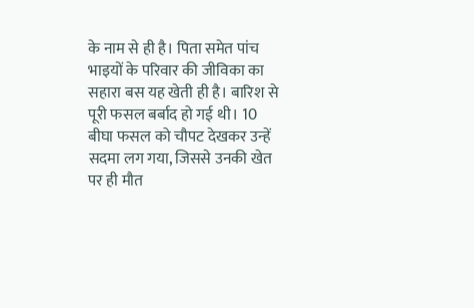के नाम से ही है। पिता समेत पांच भाइयों के परिवार की जीविका का सहारा बस यह खेती ही है। बारिश से पूरी फसल बर्बाद हो गई थी। 10 बीघा फसल को चौपट देखकर उन्हें सदमा लग गया, जिससे उनकी खेत पर ही मौत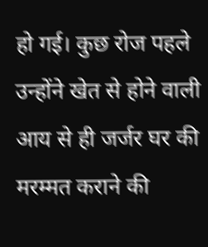हो गई। कुछ रोज पहले उन्होंने खेत से होने वाली आय से ही जर्जर घर की मरम्मत कराने की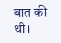बात की थी।